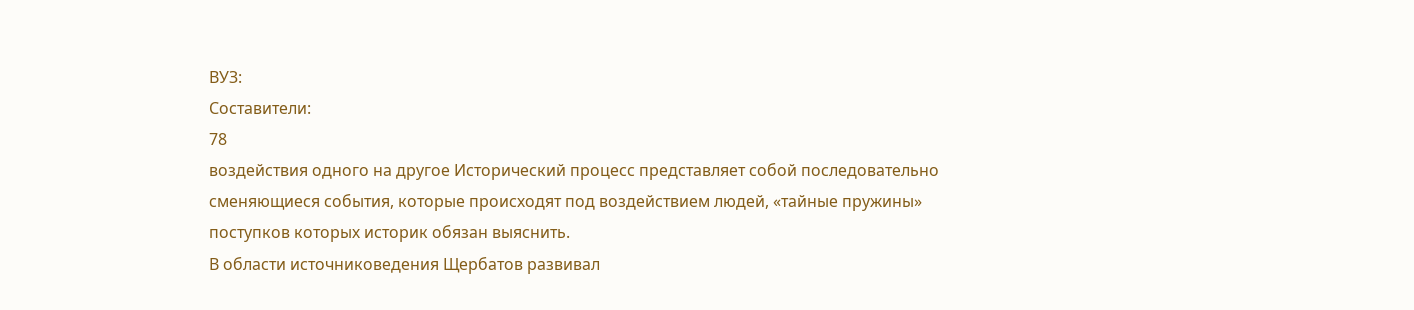ВУЗ:
Составители:
78
воздействия одного на другое Исторический процесс представляет собой последовательно
сменяющиеся события, которые происходят под воздействием людей, «тайные пружины»
поступков которых историк обязан выяснить.
В области источниковедения Щербатов развивал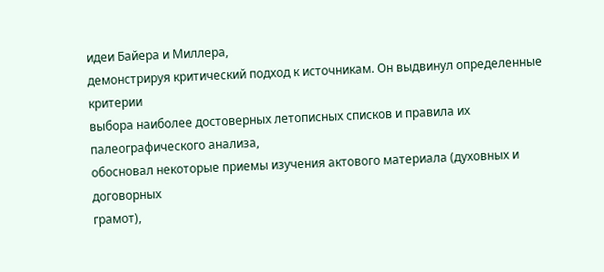идеи Байера и Миллера,
демонстрируя критический подход к источникам. Он выдвинул определенные критерии
выбора наиболее достоверных летописных списков и правила их палеографического анализа,
обосновал некоторые приемы изучения актового материала (духовных и договорных
грамот),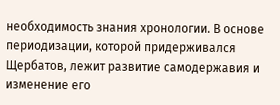необходимость знания хронологии. В основе периодизации, которой придерживался
Щербатов, лежит развитие самодержавия и изменение его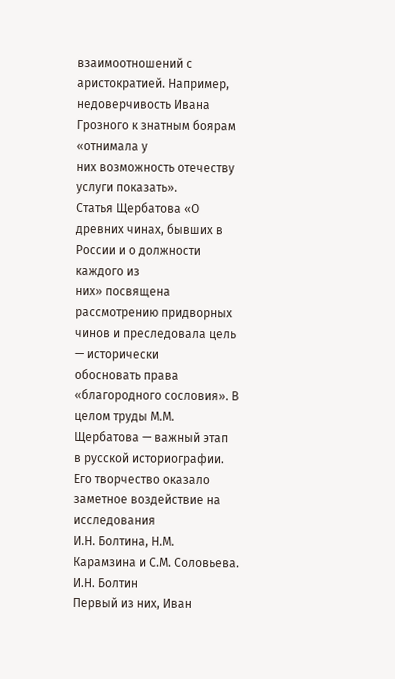взаимоотношений с
аристократией. Например, недоверчивость Ивана Грозного к знатным боярам «отнимала у
них возможность отечеству услуги показать».
Статья Щербатова «О древних чинах, бывших в России и о должности каждого из
них» посвящена рассмотрению придворных чинов и преследовала цель — исторически
обосновать права «благородного сословия». В целом труды М.М. Щербатова — важный этап
в русской историографии. Его творчество оказало заметное воздействие на исследования
И.Н. Болтина, Н.М. Карамзина и С.М. Соловьева.
И.Н. Болтин
Первый из них, Иван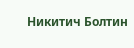Никитич Болтин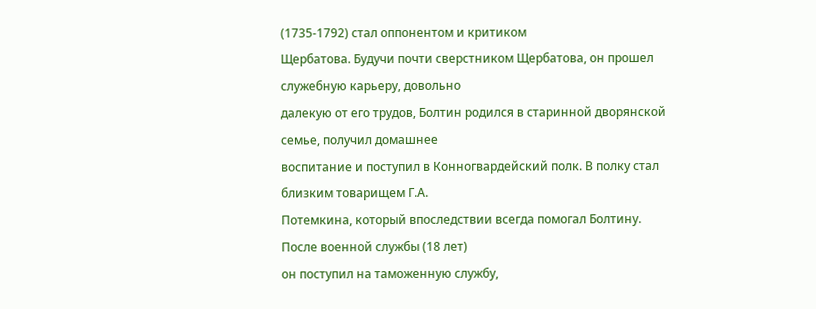(1735-1792) стал оппонентом и критиком
Щербатова. Будучи почти сверстником Щербатова, он прошел служебную карьеру, довольно
далекую от его трудов, Болтин родился в старинной дворянской семье, получил домашнее
воспитание и поступил в Конногвардейский полк. В полку стал близким товарищем Г.А.
Потемкина, который впоследствии всегда помогал Болтину. После военной службы (18 лет)
он поступил на таможенную службу,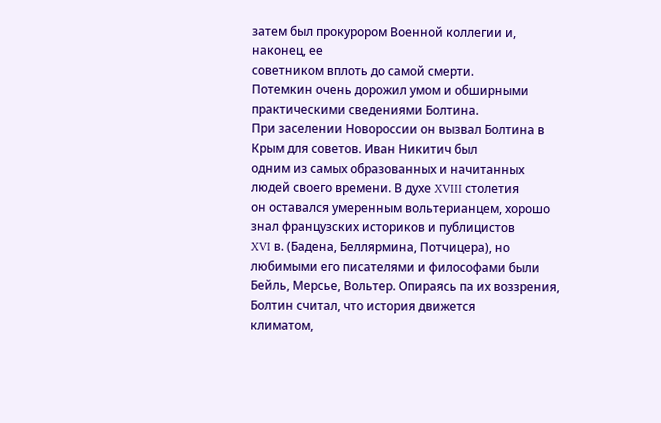затем был прокурором Военной коллегии и, наконец, ее
советником вплоть до самой смерти.
Потемкин очень дорожил умом и обширными практическими сведениями Болтина.
При заселении Новороссии он вызвал Болтина в Крым для советов. Иван Никитич был
одним из самых образованных и начитанных людей своего времени. В духе XVIII столетия
он оставался умеренным вольтерианцем, хорошо знал французских историков и публицистов
XVI в. (Бадена, Беллярмина, Потчицера), но любимыми его писателями и философами были
Бейль, Мерсье, Вольтер. Опираясь па их воззрения, Болтин считал, что история движется
климатом,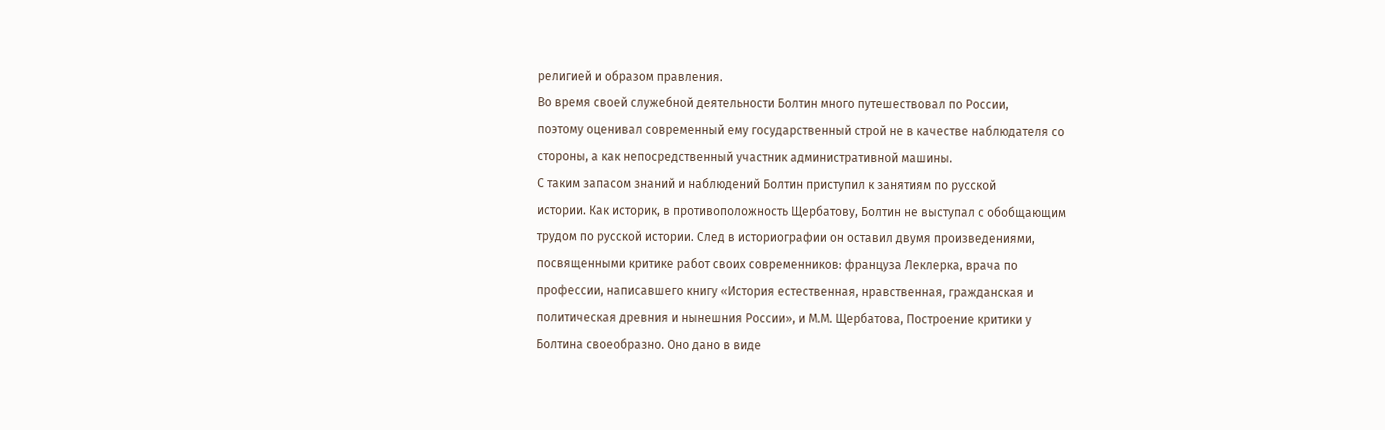религией и образом правления.
Во время своей служебной деятельности Болтин много путешествовал по России,
поэтому оценивал современный ему государственный строй не в качестве наблюдателя со
стороны, а как непосредственный участник административной машины.
С таким запасом знаний и наблюдений Болтин приступил к занятиям по русской
истории. Как историк, в противоположность Щербатову, Болтин не выступал с обобщающим
трудом по русской истории. След в историографии он оставил двумя произведениями,
посвященными критике работ своих современников: француза Леклерка, врача по
профессии, написавшего книгу «История естественная, нравственная, гражданская и
политическая древния и нынешния России», и М.М. Щербатова, Построение критики у
Болтина своеобразно. Оно дано в виде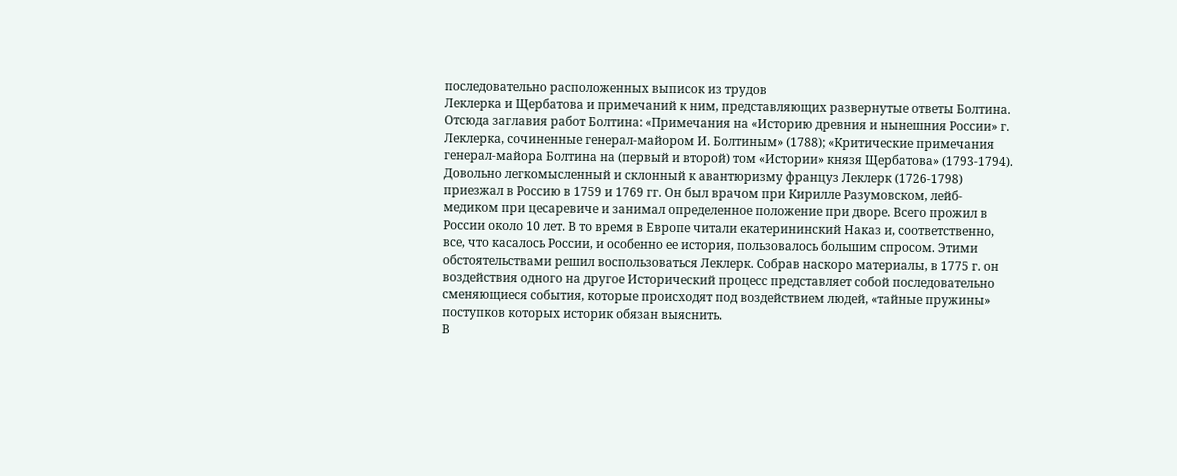последовательно расположенных выписок из трудов
Леклерка и Щербатова и примечаний к ним, представляющих развернутые ответы Болтина.
Отсюда заглавия работ Болтина: «Примечания на «Историю древния и нынешния России» г.
Леклерка, сочиненные генерал-майором И. Болтиным» (1788); «Критические примечания
генерал-майора Болтина на (первый и второй) том «Истории» князя Щербатова» (1793-1794).
Довольно легкомысленный и склонный к авантюризму француз Леклерк (1726-1798)
приезжал в Россию в 1759 и 1769 гг. Он был врачом при Кирилле Разумовском, лейб-
медиком при цесаревиче и занимал определенное положение при дворе. Всего прожил в
России около 10 лет. В то время в Европе читали екатерининский Наказ и, соответственно,
все, что касалось России, и особенно ее история, пользовалось большим спросом. Этими
обстоятельствами решил воспользоваться Леклерк. Собрав наскоро материалы, в 1775 г. он
воздействия одного на другое Исторический процесс представляет собой последовательно
сменяющиеся события, которые происходят под воздействием людей, «тайные пружины»
поступков которых историк обязан выяснить.
В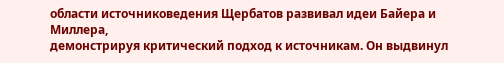области источниковедения Щербатов развивал идеи Байера и Миллера,
демонстрируя критический подход к источникам. Он выдвинул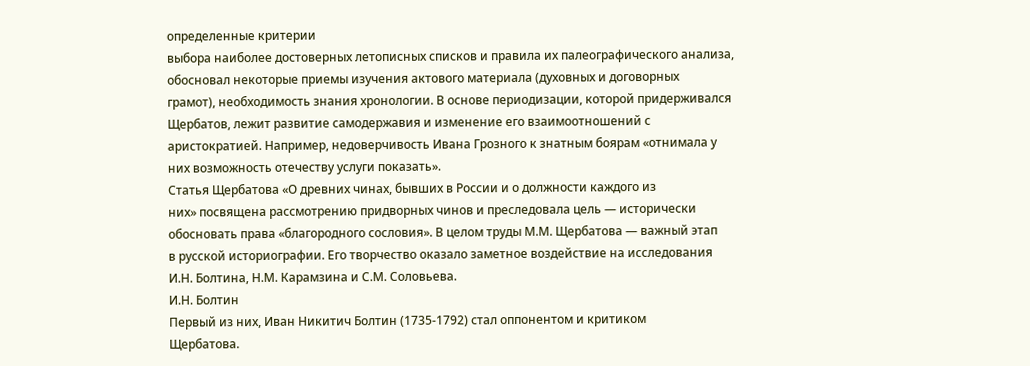определенные критерии
выбора наиболее достоверных летописных списков и правила их палеографического анализа,
обосновал некоторые приемы изучения актового материала (духовных и договорных
грамот), необходимость знания хронологии. В основе периодизации, которой придерживался
Щербатов, лежит развитие самодержавия и изменение его взаимоотношений с
аристократией. Например, недоверчивость Ивана Грозного к знатным боярам «отнимала у
них возможность отечеству услуги показать».
Статья Щербатова «О древних чинах, бывших в России и о должности каждого из
них» посвящена рассмотрению придворных чинов и преследовала цель — исторически
обосновать права «благородного сословия». В целом труды М.М. Щербатова — важный этап
в русской историографии. Его творчество оказало заметное воздействие на исследования
И.Н. Болтина, Н.М. Карамзина и С.М. Соловьева.
И.Н. Болтин
Первый из них, Иван Никитич Болтин (1735-1792) стал оппонентом и критиком
Щербатова.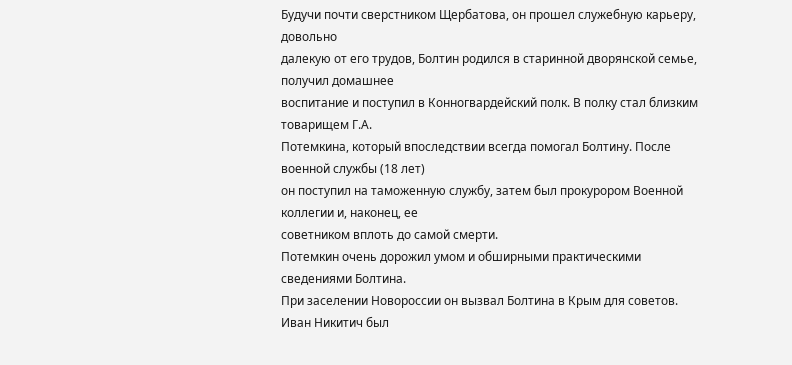Будучи почти сверстником Щербатова, он прошел служебную карьеру, довольно
далекую от его трудов, Болтин родился в старинной дворянской семье, получил домашнее
воспитание и поступил в Конногвардейский полк. В полку стал близким товарищем Г.А.
Потемкина, который впоследствии всегда помогал Болтину. После военной службы (18 лет)
он поступил на таможенную службу, затем был прокурором Военной коллегии и, наконец, ее
советником вплоть до самой смерти.
Потемкин очень дорожил умом и обширными практическими сведениями Болтина.
При заселении Новороссии он вызвал Болтина в Крым для советов. Иван Никитич был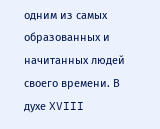одним из самых образованных и начитанных людей своего времени. В духе XVIII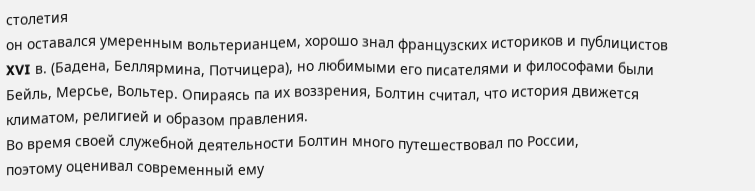столетия
он оставался умеренным вольтерианцем, хорошо знал французских историков и публицистов
XVI в. (Бадена, Беллярмина, Потчицера), но любимыми его писателями и философами были
Бейль, Мерсье, Вольтер. Опираясь па их воззрения, Болтин считал, что история движется
климатом, религией и образом правления.
Во время своей служебной деятельности Болтин много путешествовал по России,
поэтому оценивал современный ему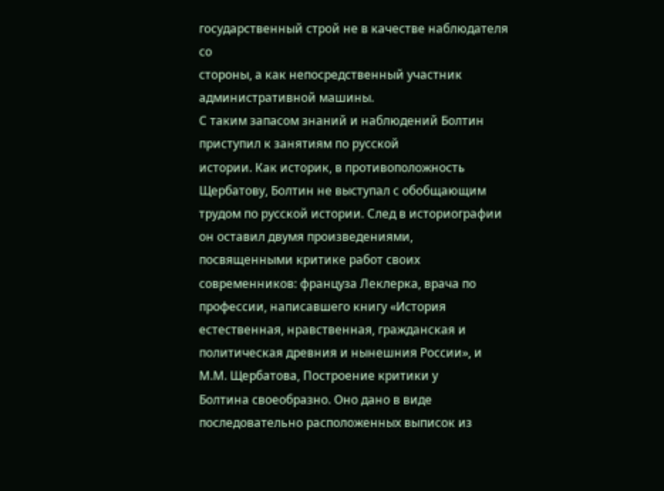государственный строй не в качестве наблюдателя со
стороны, а как непосредственный участник административной машины.
С таким запасом знаний и наблюдений Болтин приступил к занятиям по русской
истории. Как историк, в противоположность Щербатову, Болтин не выступал с обобщающим
трудом по русской истории. След в историографии он оставил двумя произведениями,
посвященными критике работ своих современников: француза Леклерка, врача по
профессии, написавшего книгу «История естественная, нравственная, гражданская и
политическая древния и нынешния России», и М.М. Щербатова, Построение критики у
Болтина своеобразно. Оно дано в виде последовательно расположенных выписок из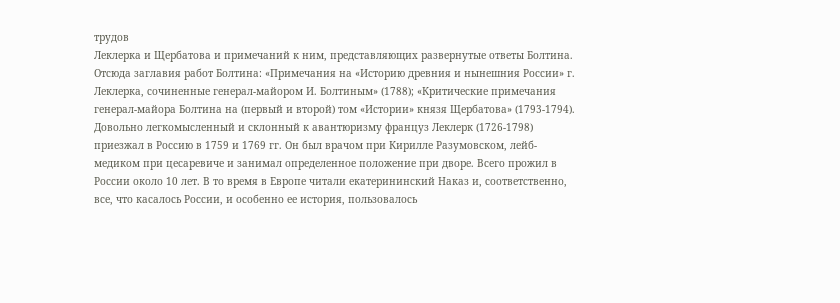трудов
Леклерка и Щербатова и примечаний к ним, представляющих развернутые ответы Болтина.
Отсюда заглавия работ Болтина: «Примечания на «Историю древния и нынешния России» г.
Леклерка, сочиненные генерал-майором И. Болтиным» (1788); «Критические примечания
генерал-майора Болтина на (первый и второй) том «Истории» князя Щербатова» (1793-1794).
Довольно легкомысленный и склонный к авантюризму француз Леклерк (1726-1798)
приезжал в Россию в 1759 и 1769 гг. Он был врачом при Кирилле Разумовском, лейб-
медиком при цесаревиче и занимал определенное положение при дворе. Всего прожил в
России около 10 лет. В то время в Европе читали екатерининский Наказ и, соответственно,
все, что касалось России, и особенно ее история, пользовалось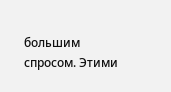большим спросом. Этими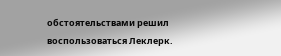обстоятельствами решил воспользоваться Леклерк.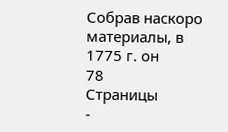Собрав наскоро материалы, в 1775 г. он
78
Страницы
-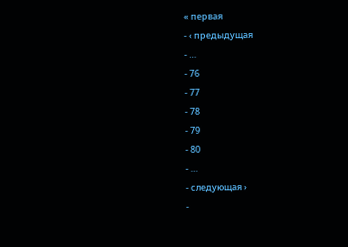« первая
- ‹ предыдущая
- …
- 76
- 77
- 78
- 79
- 80
- …
- следующая ›
-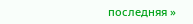последняя »